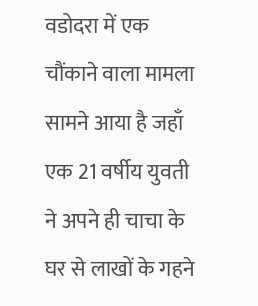वडोदरा में एक चौंकाने वाला मामला सामने आया है जहाँ एक 21 वर्षीय युवती ने अपने ही चाचा के घर से लाखों के गहने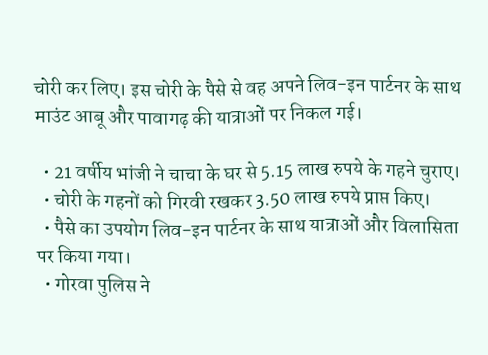चोरी कर लिए। इस चोरी के पैसे से वह अपने लिव-इन पार्टनर के साथ माउंट आबू और पावागढ़ की यात्राओं पर निकल गई।

  • 21 वर्षीय भांजी ने चाचा के घर से 5.15 लाख रुपये के गहने चुराए।
  • चोरी के गहनों को गिरवी रखकर 3.50 लाख रुपये प्राप्त किए।
  • पैसे का उपयोग लिव-इन पार्टनर के साथ यात्राओं और विलासिता पर किया गया।
  • गोरवा पुलिस ने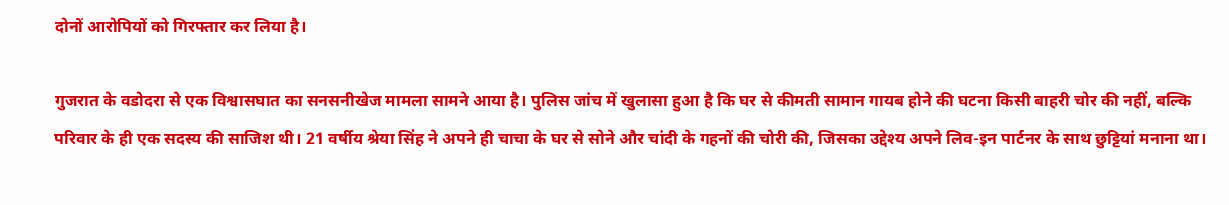दोनों आरोपियों को गिरफ्तार कर लिया है।

गुजरात के वडोदरा से एक विश्वासघात का सनसनीखेज मामला सामने आया है। पुलिस जांच में खुलासा हुआ है कि घर से कीमती सामान गायब होने की घटना किसी बाहरी चोर की नहीं, बल्कि परिवार के ही एक सदस्य की साजिश थी। 21 वर्षीय श्रेया सिंह ने अपने ही चाचा के घर से सोने और चांदी के गहनों की चोरी की, जिसका उद्देश्य अपने लिव-इन पार्टनर के साथ छुट्टियां मनाना था।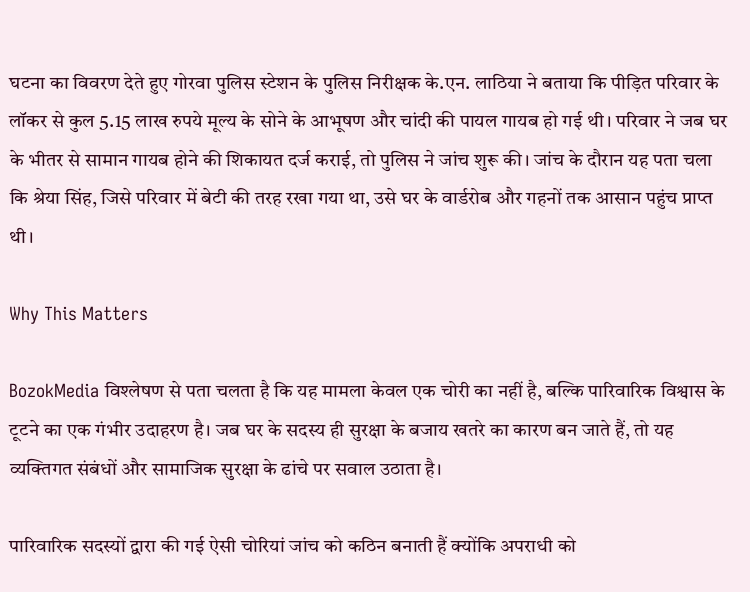घटना का विवरण देते हुए गोरवा पुलिस स्टेशन के पुलिस निरीक्षक के.एन. लाठिया ने बताया कि पीड़ित परिवार के लॉकर से कुल 5.15 लाख रुपये मूल्य के सोने के आभूषण और चांदी की पायल गायब हो गई थी। परिवार ने जब घर के भीतर से सामान गायब होने की शिकायत दर्ज कराई, तो पुलिस ने जांच शुरू की। जांच के दौरान यह पता चला कि श्रेया सिंह, जिसे परिवार में बेटी की तरह रखा गया था, उसे घर के वार्डरोब और गहनों तक आसान पहुंच प्राप्त थी।

Why This Matters

BozokMedia विश्लेषण से पता चलता है कि यह मामला केवल एक चोरी का नहीं है, बल्कि पारिवारिक विश्वास के टूटने का एक गंभीर उदाहरण है। जब घर के सदस्य ही सुरक्षा के बजाय खतरे का कारण बन जाते हैं, तो यह व्यक्तिगत संबंधों और सामाजिक सुरक्षा के ढांचे पर सवाल उठाता है।

पारिवारिक सदस्यों द्वारा की गई ऐसी चोरियां जांच को कठिन बनाती हैं क्योंकि अपराधी को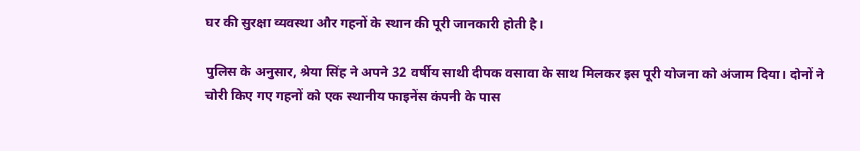घर की सुरक्षा व्यवस्था और गहनों के स्थान की पूरी जानकारी होती है।

पुलिस के अनुसार, श्रेया सिंह ने अपने 32 वर्षीय साथी दीपक वसावा के साथ मिलकर इस पूरी योजना को अंजाम दिया। दोनों ने चोरी किए गए गहनों को एक स्थानीय फाइनेंस कंपनी के पास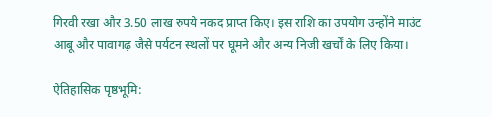गिरवी रखा और 3.50 लाख रुपये नकद प्राप्त किए। इस राशि का उपयोग उन्होंने माउंट आबू और पावागढ़ जैसे पर्यटन स्थलों पर घूमने और अन्य निजी खर्चों के लिए किया।

ऐतिहासिक पृष्ठभूमि: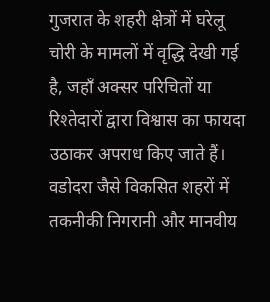गुजरात के शहरी क्षेत्रों में घरेलू चोरी के मामलों में वृद्धि देखी गई है, जहाँ अक्सर परिचितों या रिश्तेदारों द्वारा विश्वास का फायदा उठाकर अपराध किए जाते हैं। वडोदरा जैसे विकसित शहरों में तकनीकी निगरानी और मानवीय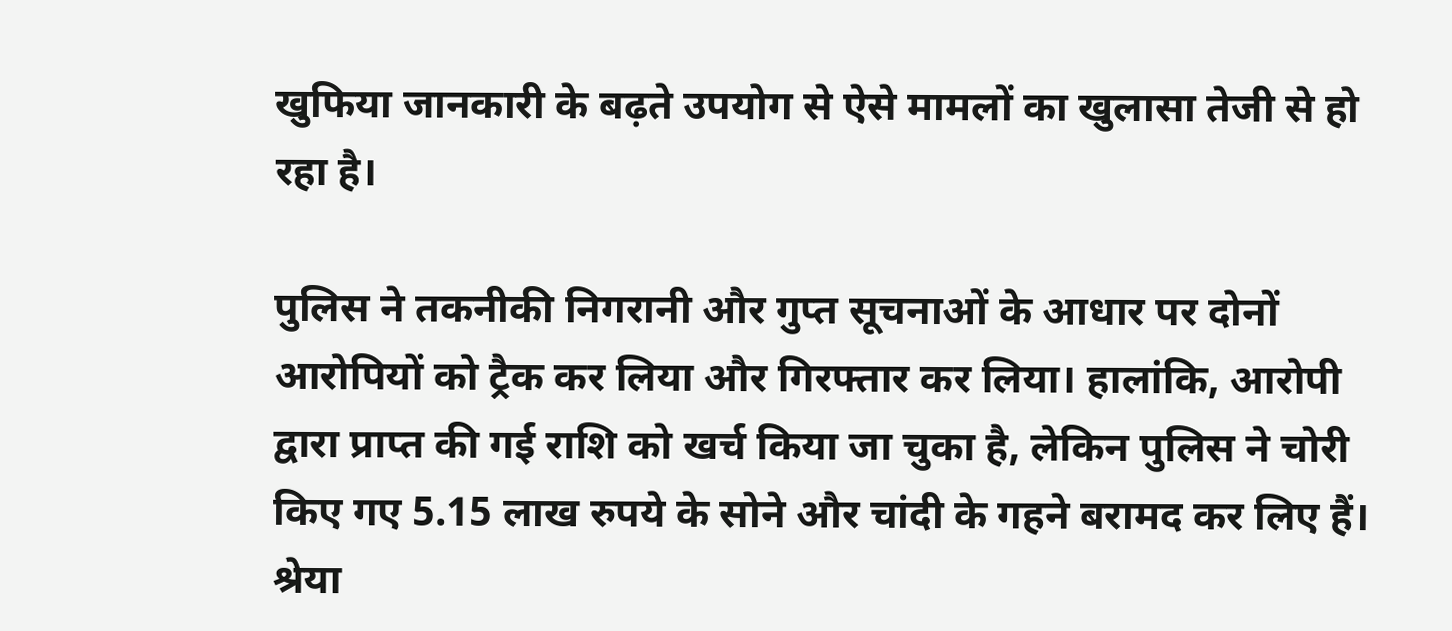खुफिया जानकारी के बढ़ते उपयोग से ऐसे मामलों का खुलासा तेजी से हो रहा है।

पुलिस ने तकनीकी निगरानी और गुप्त सूचनाओं के आधार पर दोनों आरोपियों को ट्रैक कर लिया और गिरफ्तार कर लिया। हालांकि, आरोपी द्वारा प्राप्त की गई राशि को खर्च किया जा चुका है, लेकिन पुलिस ने चोरी किए गए 5.15 लाख रुपये के सोने और चांदी के गहने बरामद कर लिए हैं। श्रेया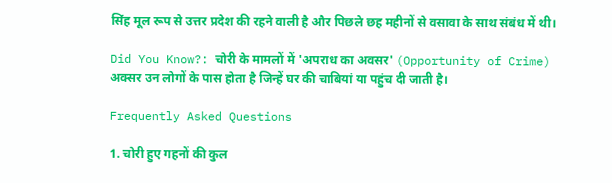सिंह मूल रूप से उत्तर प्रदेश की रहने वाली है और पिछले छह महीनों से वसावा के साथ संबंध में थी।

Did You Know?: चोरी के मामलों में 'अपराध का अवसर' (Opportunity of Crime) अक्सर उन लोगों के पास होता है जिन्हें घर की चाबियां या पहुंच दी जाती है।

Frequently Asked Questions

1. चोरी हुए गहनों की कुल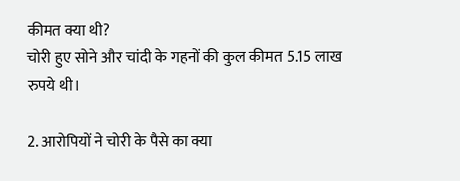कीमत क्या थी?
चोरी हुए सोने और चांदी के गहनों की कुल कीमत 5.15 लाख रुपये थी।

2. आरोपियों ने चोरी के पैसे का क्या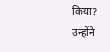किया?
उन्होंने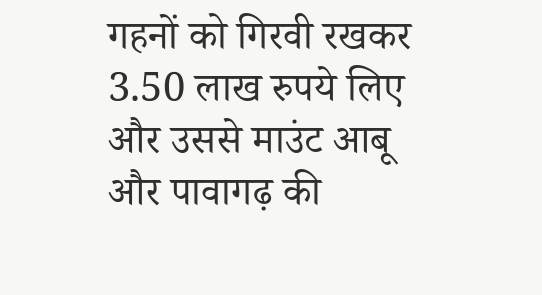गहनों को गिरवी रखकर 3.50 लाख रुपये लिए और उससे माउंट आबू और पावागढ़ की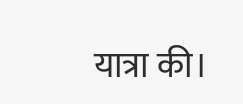यात्रा की।